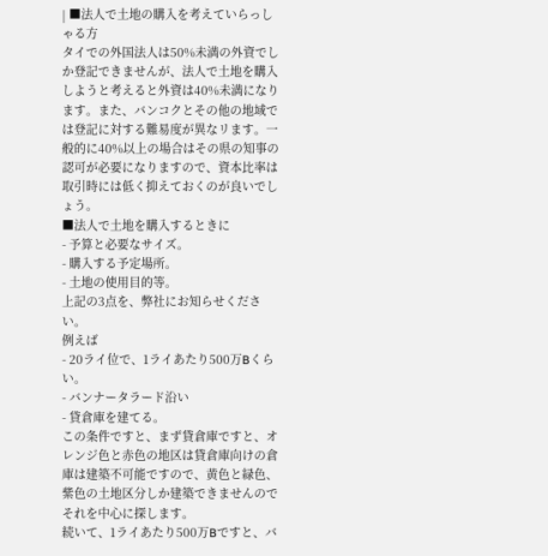| ■法人で土地の購入を考えていらっしゃる方
タイでの外国法人は50%未満の外資でしか登記できませんが、法人で土地を購入しようと考えると外資は40%未満になります。また、バンコクとその他の地域では登記に対する難易度が異なリます。一般的に40%以上の場合はその県の知事の認可が必要になりますので、資本比率は取引時には低く抑えておくのが良いでしょう。
■法人で土地を購入するときに
- 予算と必要なサイズ。
- 購入する予定場所。
- 土地の使用目的等。
上記の3点を、弊社にお知らせください。
例えば
- 20ライ位で、1ライあたり500万Bくらい。
- バンナータラード沿い
- 貸倉庫を建てる。
この条件ですと、まず貸倉庫ですと、オレンジ色と赤色の地区は貸倉庫向けの倉庫は建築不可能ですので、黄色と緑色、紫色の土地区分しか建築できませんのでそれを中心に探します。
続いて、1ライあたり500万Bですと、バ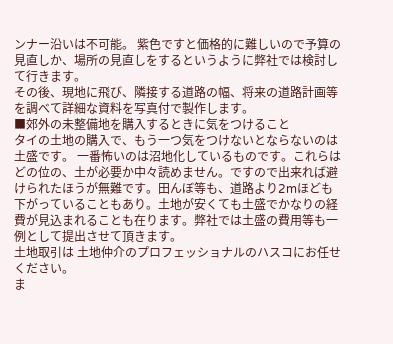ンナー沿いは不可能。 紫色ですと価格的に難しいので予算の見直しか、場所の見直しをするというように弊社では検討して行きます。
その後、現地に飛び、隣接する道路の幅、将来の道路計画等を調べて詳細な資料を写真付で製作します。
■郊外の未整備地を購入するときに気をつけること
タイの土地の購入で、もう一つ気をつけないとならないのは土盛です。 一番怖いのは沼地化しているものです。これらはどの位の、土が必要か中々読めません。ですので出来れば避けられたほうが無難です。田んぼ等も、道路より2mほども下がっていることもあり。土地が安くても土盛でかなりの経費が見込まれることも在ります。弊社では土盛の費用等も一例として提出させて頂きます。
土地取引は 土地仲介のプロフェッショナルのハスコにお任せください。
ま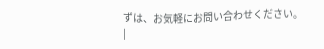ずは、お気軽にお問い合わせください。
|